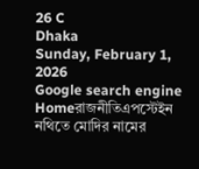26 C
Dhaka
Sunday, February 1, 2026
Google search engine
Homeরাজনীতিএপস্টেইন নথিতে মোদির নামের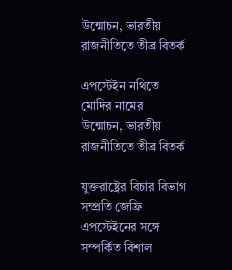উন্মোচন, ভারতীয় রাজনীতিতে তীব্র বিতর্ক

এপস্টেইন নথিতে মোদির নামের উন্মোচন, ভারতীয় রাজনীতিতে তীব্র বিতর্ক

যুক্তরাষ্ট্রের বিচার বিভাগ সম্প্রতি জেফ্রি এপস্টেইনের সঙ্গে সম্পর্কিত বিশাল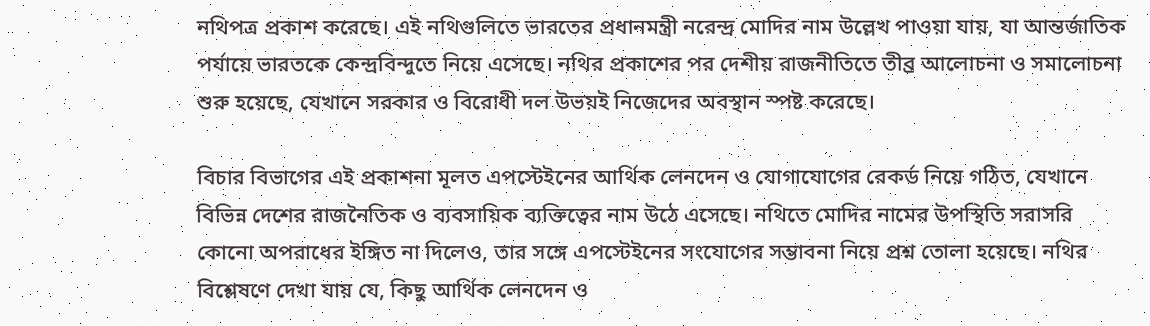নথিপত্র প্রকাশ করেছে। এই নথিগুলিতে ভারতের প্রধানমন্ত্রী নরেন্দ্র মোদির নাম উল্লেখ পাওয়া যায়, যা আন্তর্জাতিক পর্যায়ে ভারতকে কেন্দ্রবিন্দুতে নিয়ে এসেছে। নথির প্রকাশের পর দেশীয় রাজনীতিতে তীব্র আলোচনা ও সমালোচনা শুরু হয়েছে, যেখানে সরকার ও বিরোধী দল উভয়ই নিজেদের অবস্থান স্পষ্ট করেছে।

বিচার বিভাগের এই প্রকাশনা মূলত এপস্টেইনের আর্থিক লেনদেন ও যোগাযোগের রেকর্ড নিয়ে গঠিত, যেখানে বিভিন্ন দেশের রাজনৈতিক ও ব্যবসায়িক ব্যক্তিত্বের নাম উঠে এসেছে। নথিতে মোদির নামের উপস্থিতি সরাসরি কোনো অপরাধের ইঙ্গিত না দিলেও, তার সঙ্গে এপস্টেইনের সংযোগের সম্ভাবনা নিয়ে প্রশ্ন তোলা হয়েছে। নথির বিশ্লেষণে দেখা যায় যে, কিছু আর্থিক লেনদেন ও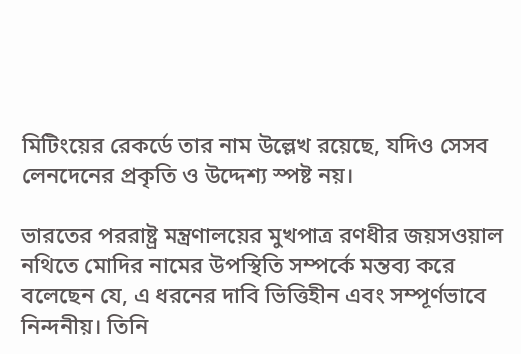মিটিংয়ের রেকর্ডে তার নাম উল্লেখ রয়েছে, যদিও সেসব লেনদেনের প্রকৃতি ও উদ্দেশ্য স্পষ্ট নয়।

ভারতের পররাষ্ট্র মন্ত্রণালয়ের মুখপাত্র রণধীর জয়সওয়াল নথিতে মোদির নামের উপস্থিতি সম্পর্কে মন্তব্য করে বলেছেন যে, এ ধরনের দাবি ভিত্তিহীন এবং সম্পূর্ণভাবে নিন্দনীয়। তিনি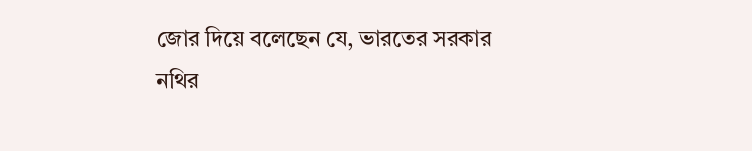জোর দিয়ে বলেছেন যে, ভারতের সরকার নথির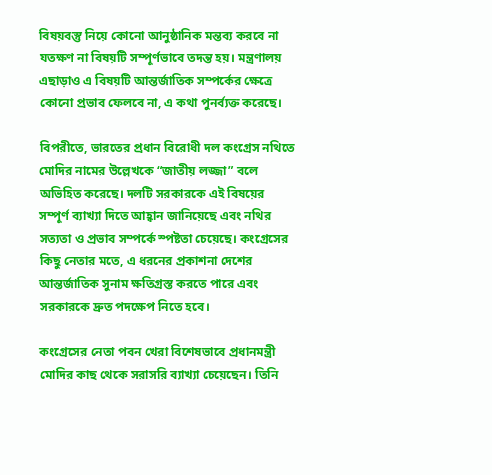বিষয়বস্তু নিয়ে কোনো আনুষ্ঠানিক মন্তব্য করবে না যতক্ষণ না বিষয়টি সম্পূর্ণভাবে তদন্ত হয়। মন্ত্রণালয় এছাড়াও এ বিষয়টি আন্তর্জাতিক সম্পর্কের ক্ষেত্রে কোনো প্রভাব ফেলবে না, এ কথা পুনর্ব্যক্ত করেছে।

বিপরীতে, ভারতের প্রধান বিরোধী দল কংগ্রেস নথিতে মোদির নামের উল্লেখকে “জাতীয় লজ্জা” বলে অভিহিত করেছে। দলটি সরকারকে এই বিষয়ের সম্পূর্ণ ব্যাখ্যা দিতে আহ্বান জানিয়েছে এবং নথির সত্যতা ও প্রভাব সম্পর্কে স্পষ্টতা চেয়েছে। কংগ্রেসের কিছু নেতার মতে, এ ধরনের প্রকাশনা দেশের আন্তর্জাতিক সুনাম ক্ষতিগ্রস্ত করতে পারে এবং সরকারকে দ্রুত পদক্ষেপ নিতে হবে।

কংগ্রেসের নেতা পবন খেরা বিশেষভাবে প্রধানমন্ত্রী মোদির কাছ থেকে সরাসরি ব্যাখ্যা চেয়েছেন। তিনি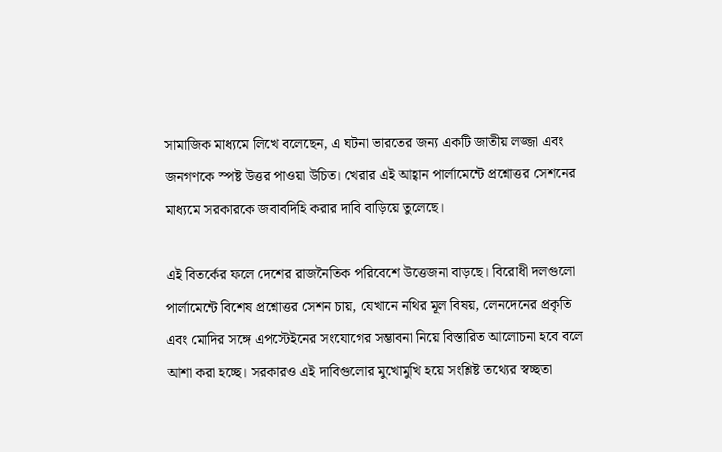সামাজিক মাধ্যমে লিখে বলেছেন, এ ঘটনা ভারতের জন্য একটি জাতীয় লজ্জা এবং জনগণকে স্পষ্ট উত্তর পাওয়া উচিত। খেরার এই আহ্বান পার্লামেন্টে প্রশ্নোত্তর সেশনের মাধ্যমে সরকারকে জবাবদিহি করার দাবি বাড়িয়ে তুলেছে।

এই বিতর্কের ফলে দেশের রাজনৈতিক পরিবেশে উত্তেজনা বাড়ছে। বিরোধী দলগুলো পার্লামেন্টে বিশেষ প্রশ্নোত্তর সেশন চায়, যেখানে নথির মূল বিষয়, লেনদেনের প্রকৃতি এবং মোদির সঙ্গে এপস্টেইনের সংযোগের সম্ভাবনা নিয়ে বিস্তারিত আলোচনা হবে বলে আশা করা হচ্ছে। সরকারও এই দাবিগুলোর মুখোমুখি হয়ে সংশ্লিষ্ট তথ্যের স্বচ্ছতা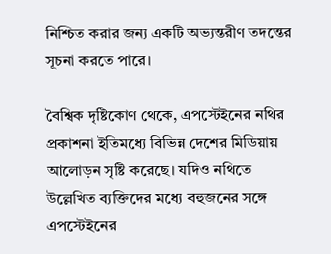নিশ্চিত করার জন্য একটি অভ্যন্তরীণ তদন্তের সূচনা করতে পারে।

বৈশ্বিক দৃষ্টিকোণ থেকে, এপস্টেইনের নথির প্রকাশনা ইতিমধ্যে বিভিন্ন দেশের মিডিয়ায় আলোড়ন সৃষ্টি করেছে। যদিও নথিতে উল্লেখিত ব্যক্তিদের মধ্যে বহুজনের সঙ্গে এপস্টেইনের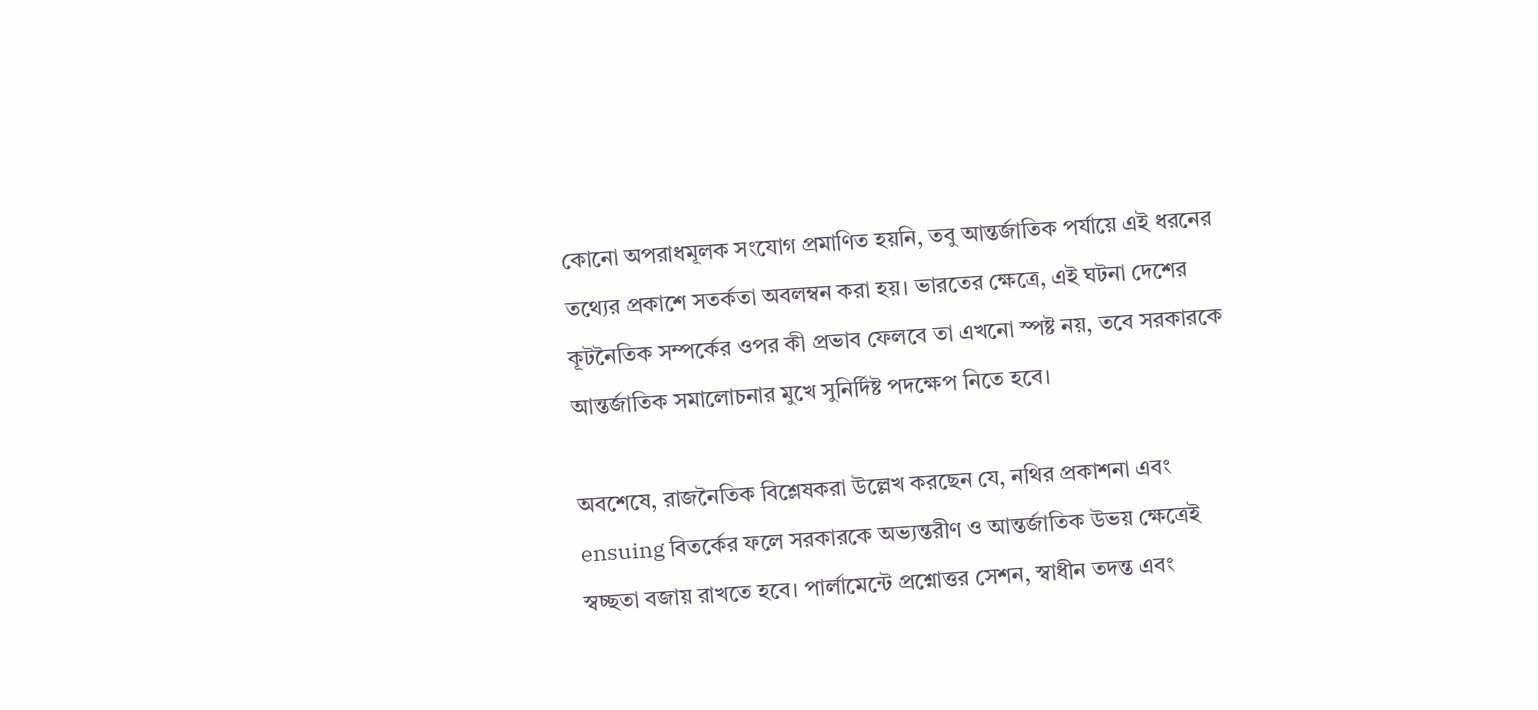কোনো অপরাধমূলক সংযোগ প্রমাণিত হয়নি, তবু আন্তর্জাতিক পর্যায়ে এই ধরনের তথ্যের প্রকাশে সতর্কতা অবলম্বন করা হয়। ভারতের ক্ষেত্রে, এই ঘটনা দেশের কূটনৈতিক সম্পর্কের ওপর কী প্রভাব ফেলবে তা এখনো স্পষ্ট নয়, তবে সরকারকে আন্তর্জাতিক সমালোচনার মুখে সুনির্দিষ্ট পদক্ষেপ নিতে হবে।

অবশেষে, রাজনৈতিক বিশ্লেষকরা উল্লেখ করছেন যে, নথির প্রকাশনা এবং ensuing বিতর্কের ফলে সরকারকে অভ্যন্তরীণ ও আন্তর্জাতিক উভয় ক্ষেত্রেই স্বচ্ছতা বজায় রাখতে হবে। পার্লামেন্টে প্রশ্নোত্তর সেশন, স্বাধীন তদন্ত এবং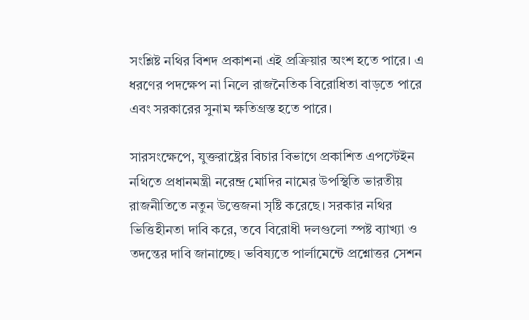সংশ্লিষ্ট নথির বিশদ প্রকাশনা এই প্রক্রিয়ার অংশ হতে পারে। এ ধরণের পদক্ষেপ না নিলে রাজনৈতিক বিরোধিতা বাড়তে পারে এবং সরকারের সুনাম ক্ষতিগ্রস্ত হতে পারে।

সারসংক্ষেপে, যুক্তরাষ্ট্রের বিচার বিভাগে প্রকাশিত এপস্টেইন নথিতে প্রধানমন্ত্রী নরেন্দ্র মোদির নামের উপস্থিতি ভারতীয় রাজনীতিতে নতুন উত্তেজনা সৃষ্টি করেছে। সরকার নথির ভিত্তিহীনতা দাবি করে, তবে বিরোধী দলগুলো স্পষ্ট ব্যাখ্যা ও তদন্তের দাবি জানাচ্ছে। ভবিষ্যতে পার্লামেন্টে প্রশ্নোত্তর সেশন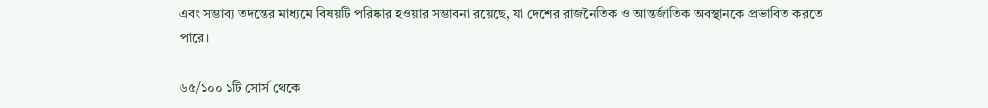এবং সম্ভাব্য তদন্তের মাধ্যমে বিষয়টি পরিষ্কার হওয়ার সম্ভাবনা রয়েছে, যা দেশের রাজনৈতিক ও আন্তর্জাতিক অবস্থানকে প্রভাবিত করতে পারে।

৬৫/১০০ ১টি সোর্স থেকে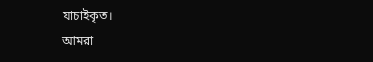যাচাইকৃত।
আমরা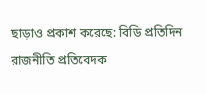ছাড়াও প্রকাশ করেছে: বিডি প্রতিদিন
রাজনীতি প্রতিবেদক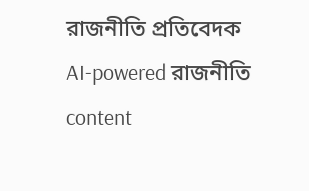রাজনীতি প্রতিবেদক
AI-powered রাজনীতি content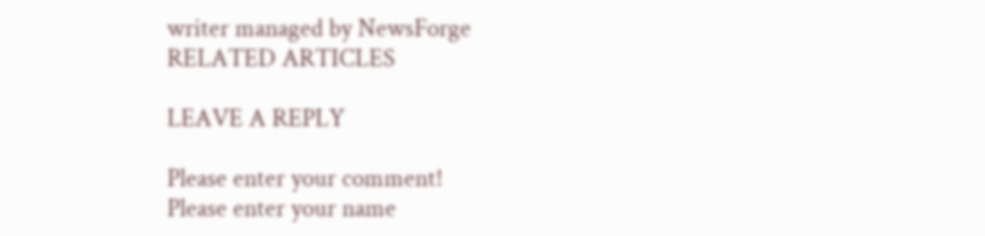writer managed by NewsForge
RELATED ARTICLES

LEAVE A REPLY

Please enter your comment!
Please enter your name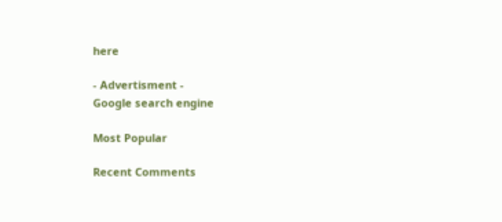here

- Advertisment -
Google search engine

Most Popular

Recent Comments